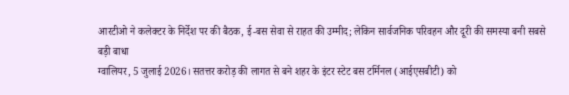आरटीओ ने कलेक्टर के निर्देश पर की बैठक, ई-बस सेवा से राहत की उम्मीद; लेकिन सार्वजनिक परिवहन और दूरी की समस्या बनी सबसे बड़ी बाधा
ग्वालियर, 5 जुलाई 2026। सतत्तर करोड़ की लागत से बने शहर के इंटर स्टेट बस टर्मिनल (आईएसबीटी) को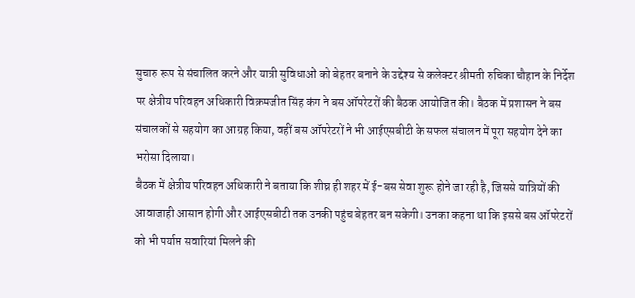सुचारु रूप से संचालित करने और यात्री सुविधाओं को बेहतर बनाने के उद्देश्य से कलेक्टर श्रीमती रुचिका चौहान के निर्देश पर क्षेत्रीय परिवहन अधिकारी विक्रमजीत सिंह कंग ने बस ऑपरेटरों की बैठक आयोजित की। बैठक में प्रशासन ने बस संचालकों से सहयोग का आग्रह किया, वहीं बस ऑपरेटरों ने भी आईएसबीटी के सफल संचालन में पूरा सहयोग देने का भरोसा दिलाया।
बैठक में क्षेत्रीय परिवहन अधिकारी ने बताया कि शीघ्र ही शहर में ई-बस सेवा शुरू होने जा रही है, जिससे यात्रियों की आवाजाही आसान होगी और आईएसबीटी तक उनकी पहुंच बेहतर बन सकेगी। उनका कहना था कि इससे बस ऑपरेटरों को भी पर्याप्त सवारियां मिलने की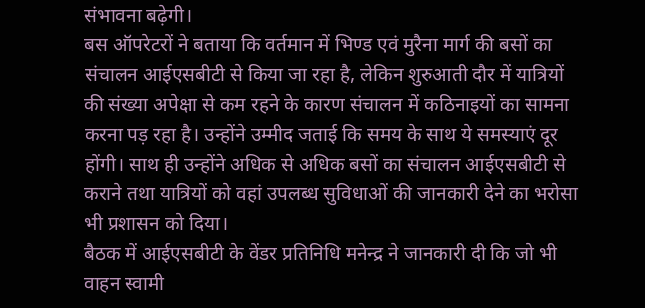संभावना बढ़ेगी।
बस ऑपरेटरों ने बताया कि वर्तमान में भिण्ड एवं मुरैना मार्ग की बसों का संचालन आईएसबीटी से किया जा रहा है, लेकिन शुरुआती दौर में यात्रियों की संख्या अपेक्षा से कम रहने के कारण संचालन में कठिनाइयों का सामना करना पड़ रहा है। उन्होंने उम्मीद जताई कि समय के साथ ये समस्याएं दूर होंगी। साथ ही उन्होंने अधिक से अधिक बसों का संचालन आईएसबीटी से कराने तथा यात्रियों को वहां उपलब्ध सुविधाओं की जानकारी देने का भरोसा भी प्रशासन को दिया।
बैठक में आईएसबीटी के वेंडर प्रतिनिधि मनेन्द्र ने जानकारी दी कि जो भी वाहन स्वामी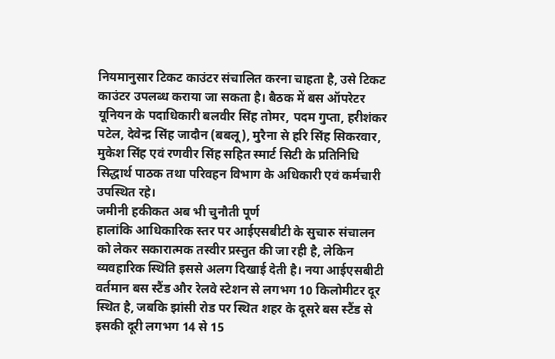नियमानुसार टिकट काउंटर संचालित करना चाहता है, उसे टिकट काउंटर उपलब्ध कराया जा सकता है। बैठक में बस ऑपरेटर यूनियन के पदाधिकारी बलवीर सिंह तोमर, पदम गुप्ता, हरीशंकर पटेल, देवेन्द्र सिंह जादौन (बबलू), मुरैना से हरि सिंह सिकरवार, मुकेश सिंह एवं रणवीर सिंह सहित स्मार्ट सिटी के प्रतिनिधि सिद्धार्थ पाठक तथा परिवहन विभाग के अधिकारी एवं कर्मचारी उपस्थित रहे।
जमीनी हकीकत अब भी चुनौती पूर्ण
हालांकि आधिकारिक स्तर पर आईएसबीटी के सुचारु संचालन को लेकर सकारात्मक तस्वीर प्रस्तुत की जा रही है, लेकिन व्यवहारिक स्थिति इससे अलग दिखाई देती है। नया आईएसबीटी वर्तमान बस स्टैंड और रेलवे स्टेशन से लगभग 10 किलोमीटर दूर स्थित है, जबकि झांसी रोड पर स्थित शहर के दूसरे बस स्टैंड से इसकी दूरी लगभग 14 से 15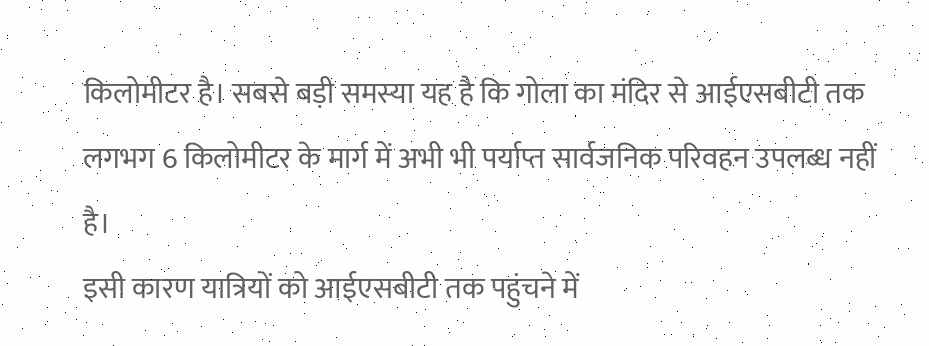किलोमीटर है। सबसे बड़ी समस्या यह है कि गोला का मंदिर से आईएसबीटी तक लगभग 6 किलोमीटर के मार्ग में अभी भी पर्याप्त सार्वजनिक परिवहन उपलब्ध नहीं है।
इसी कारण यात्रियों को आईएसबीटी तक पहुंचने में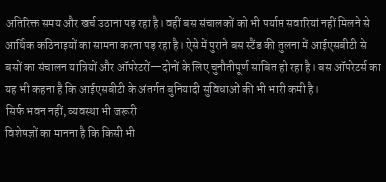अतिरिक्त समय और खर्च उठाना पड़ रहा है। वहीं बस संचालकों को भी पर्याप्त सवारियां नहीं मिलने से आर्थिक कठिनाइयों का सामना करना पड़ रहा है। ऐसे में पुराने बस स्टैंड की तुलना में आईएसबीटी से बसों का संचालन यात्रियों और ऑपरेटरों—दोनों के लिए चुनौतीपूर्ण साबित हो रहा है। बस ऑपरेटर्स का यह भी कहना है कि आईएसबीटी के अंतर्गत बुनियादी सुविधाओं की भी भारी कमी है।
सिर्फ भवन नहीं, व्यवस्था भी जरूरी
विशेषज्ञों का मानना है कि किसी भी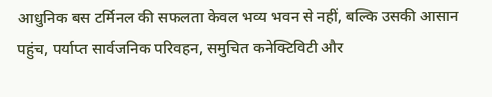आधुनिक बस टर्मिनल की सफलता केवल भव्य भवन से नहीं, बल्कि उसकी आसान पहुंच, पर्याप्त सार्वजनिक परिवहन, समुचित कनेक्टिविटी और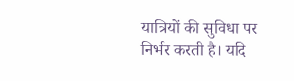यात्रियों की सुविधा पर निर्भर करती है। यदि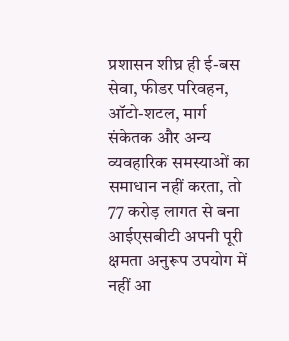प्रशासन शीघ्र ही ई-बस सेवा, फीडर परिवहन, ऑटो-शटल, मार्ग संकेतक और अन्य व्यवहारिक समस्याओं का समाधान नहीं करता, तो 77 करोड़ लागत से बना आईएसबीटी अपनी पूरी क्षमता अनुरूप उपयोग में नहीं आ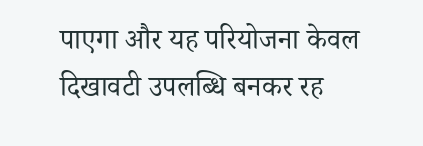पाएगा और यह परियोजना केवल दिखावटी उपलब्धि बनकर रह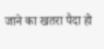जाने का खतरा पैदा हो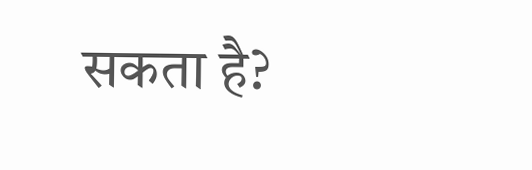सकता है?